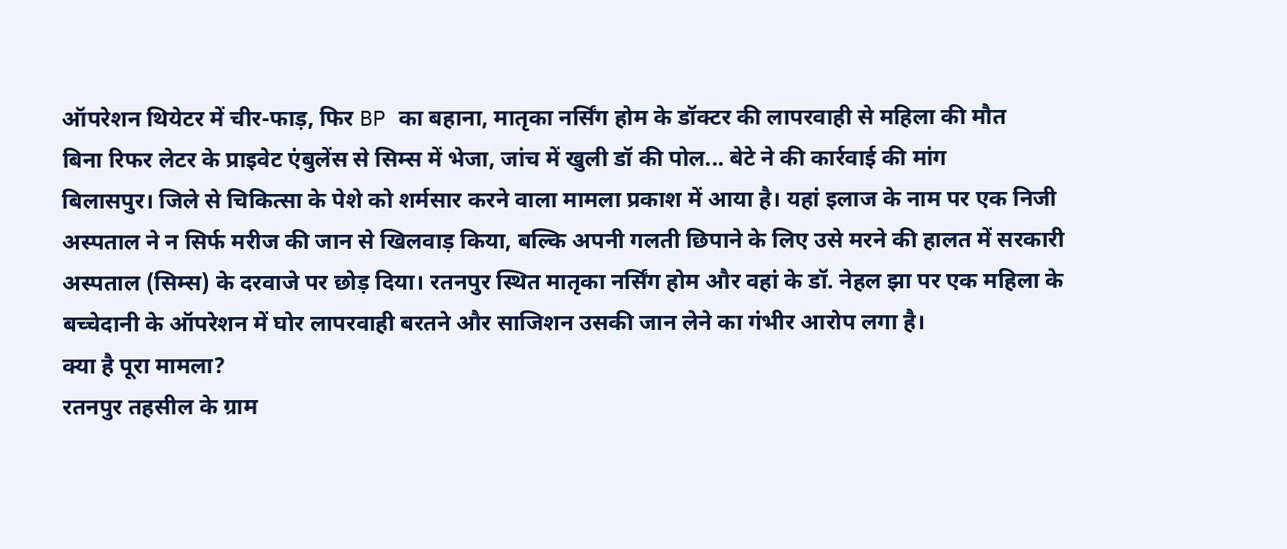ऑपरेशन थियेटर में चीर-फाड़, फिर BP का बहाना, मातृका नर्सिंग होम के डॉक्टर की लापरवाही से महिला की मौत
बिना रिफर लेटर के प्राइवेट एंबुलेंस से सिम्स में भेजा, जांच में खुली डॉ की पोल... बेटे ने की कार्रवाई की मांग
बिलासपुर। जिले से चिकित्सा के पेशे को शर्मसार करने वाला मामला प्रकाश में आया है। यहां इलाज के नाम पर एक निजी अस्पताल ने न सिर्फ मरीज की जान से खिलवाड़ किया, बल्कि अपनी गलती छिपाने के लिए उसे मरने की हालत में सरकारी अस्पताल (सिम्स) के दरवाजे पर छोड़ दिया। रतनपुर स्थित मातृका नर्सिंग होम और वहां के डॉ. नेहल झा पर एक महिला के बच्चेदानी के ऑपरेशन में घोर लापरवाही बरतने और साजिशन उसकी जान लेने का गंभीर आरोप लगा है।
क्या है पूरा मामला?
रतनपुर तहसील के ग्राम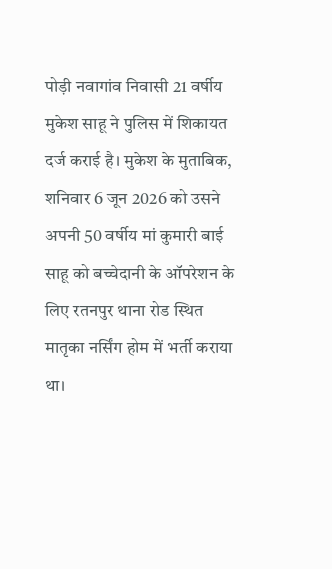पोड़ी नवागांव निवासी 21 वर्षीय मुकेश साहू ने पुलिस में शिकायत दर्ज कराई है। मुकेश के मुताबिक, शनिवार 6 जून 2026 को उसने अपनी 50 वर्षीय मां कुमारी बाई साहू को बच्चेदानी के ऑपरेशन के लिए रतनपुर थाना रोड स्थित मातृका नर्सिंग होम में भर्ती कराया था।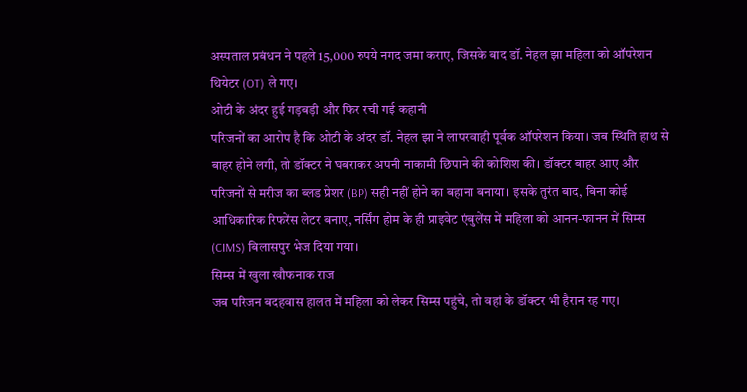अस्पताल प्रबंधन ने पहले 15,000 रुपये नगद जमा कराए, जिसके बाद डॉ. नेहल झा महिला को ऑपरेशन थियेटर (OT) ले गए।
ओटी के अंदर हुई गड़बड़ी और फिर रची गई कहानी
परिजनों का आरोप है कि ओटी के अंदर डॉ. नेहल झा ने लापरवाही पूर्वक ऑपरेशन किया। जब स्थिति हाथ से बाहर होने लगी, तो डॉक्टर ने घबराकर अपनी नाकामी छिपाने की कोशिश की। डॉक्टर बाहर आए और परिजनों से मरीज का ब्लड प्रेशर (BP) सही नहीं होने का बहाना बनाया। इसके तुरंत बाद, बिना कोई आधिकारिक रिफरेंस लेटर बनाए, नर्सिंग होम के ही प्राइवेट एंबुलेंस में महिला को आनन-फानन में सिम्स (CIMS) बिलासपुर भेज दिया गया।
सिम्स में खुला खौफनाक राज
जब परिजन बदहवास हालत में महिला को लेकर सिम्स पहुंचे, तो वहां के डॉक्टर भी हैरान रह गए।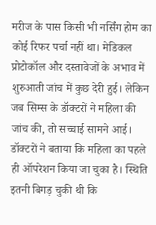मरीज के पास किसी भी नर्सिंग होम का कोई रिफर पर्चा नहीं था। मेडिकल प्रोटोकॉल और दस्तावेजों के अभाव में शुरुआती जांच में कुछ देरी हुई। लेकिन जब सिम्स के डॉक्टरों ने महिला की जांच की, तो सच्चाई सामने आई। डॉक्टरों ने बताया कि महिला का पहले ही ऑपरेशन किया जा चुका है। स्थिति इतनी बिगड़ चुकी थी कि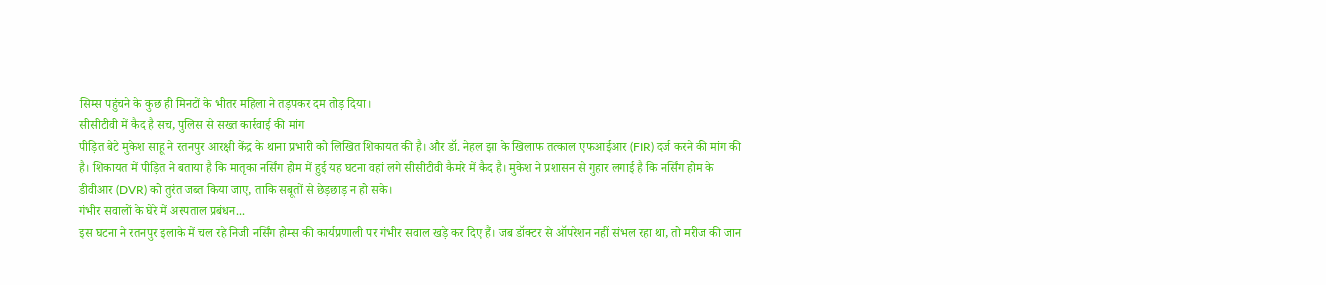सिम्स पहुंचने के कुछ ही मिनटों के भीतर महिला ने तड़पकर दम तोड़ दिया।
सीसीटीवी में कैद है सच, पुलिस से सख्त कार्रवाई की मांग
पीड़ित बेटे मुकेश साहू ने रतनपुर आरक्षी केंद्र के थाना प्रभारी को लिखित शिकायत की है। और डॉ. नेहल झा के खिलाफ तत्काल एफआईआर (FIR) दर्ज करने की मांग की है। शिकायत में पीड़ित ने बताया है कि मातृका नर्सिंग होम में हुई यह घटना वहां लगे सीसीटीवी कैमरे में कैद है। मुकेश ने प्रशासन से गुहार लगाई है कि नर्सिंग होम के डीवीआर (DVR) को तुरंत जब्त किया जाए, ताकि सबूतों से छेड़छाड़ न हो सके।
गंभीर सवालों के घेरे में अस्पताल प्रबंधन...
इस घटना ने रतनपुर इलाके में चल रहे निजी नर्सिंग होम्स की कार्यप्रणाली पर गंभीर सवाल खड़े कर दिए हैं। जब डॉक्टर से ऑपरेशन नहीं संभल रहा था, तो मरीज की जान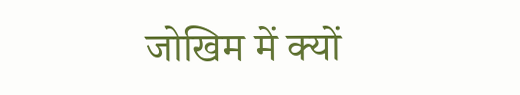जोखिम में क्यों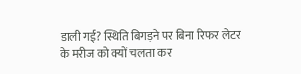डाली गई? स्थिति बिगड़ने पर बिना रिफर लेटर के मरीज को क्यों चलता कर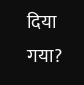दिया गया?